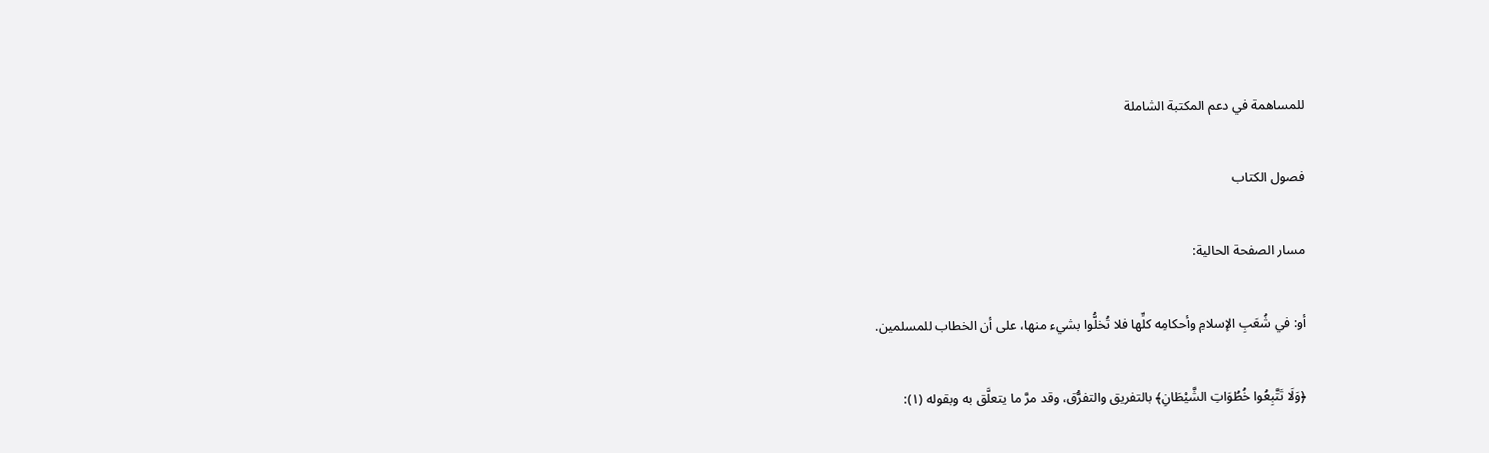للمساهمة في دعم المكتبة الشاملة

فصول الكتاب

مسار الصفحة الحالية:

أو: في شُعَبِ الإسلامِ وأحكامِه كلِّها فلا تُخلُّوا بشيء منها، على أن الخطاب للمسلمين.

﴿وَلَا تَتَّبِعُوا خُطُوَاتِ الشَّيْطَانِ﴾ بالتفريق والتفرُّق، وقد مرَّ ما يتعلَّق به وبقوله (١):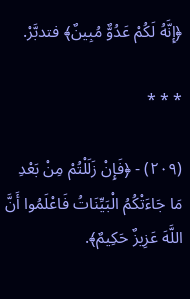﴿إِنَّهُ لَكُمْ عَدُوٌّ مُبِينٌ﴾ فتدبَّرْ.

* * *

(٢٠٩) - ﴿فَإِنْ زَلَلْتُمْ مِنْ بَعْدِ مَا جَاءَتْكُمُ الْبَيِّنَاتُ فَاعْلَمُوا أَنَّ اللَّهَ عَزِيزٌ حَكِيمٌ﴾.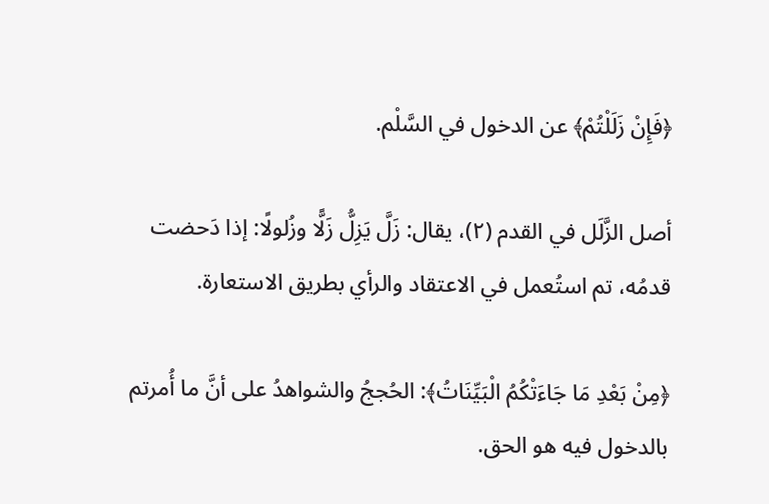﴿فَإِنْ زَلَلْتُمْ﴾ عن الدخول في السَّلْم.

أصل الزَّلَل في القدم (٢)، يقال: زَلَّ يَزِلُّ زَلًّا وزُلولًا: إذا دَحضت قدمُه، تم استُعمل في الاعتقاد والرأي بطريق الاستعارة.

﴿مِنْ بَعْدِ مَا جَاءَتْكُمُ الْبَيِّنَاتُ﴾: الحُججُ والشواهدُ على أنَّ ما أُمرتم بالدخول فيه هو الحق.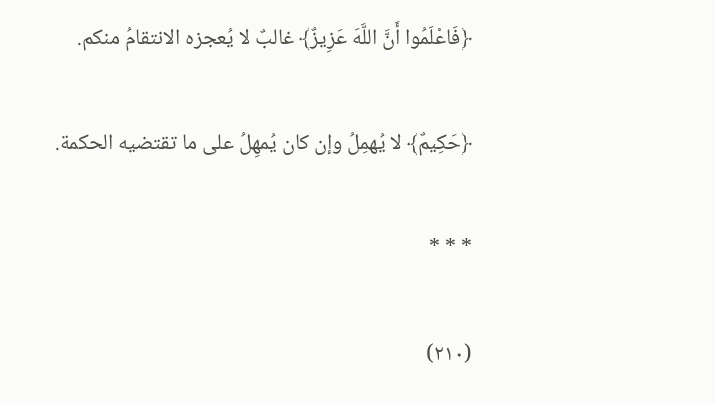﴿فَاعْلَمُوا أَنَّ اللَّهَ عَزِيزٌ﴾ غالبٌ لا يُعجزه الانتقامُ منكم.

﴿حَكِيمٌ﴾ لا يُهمِلُ وإن كان يُمهِلُ على ما تقتضيه الحكمة.

* * *

(٢١٠)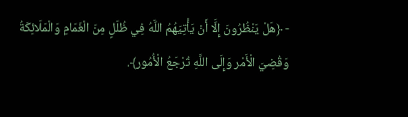- ﴿هَلْ يَنْظُرُونَ إِلَّا أَنْ يَأْتِيَهُمُ اللَّهُ فِي ظُلَلٍ مِنَ الْغَمَامِ وَالْمَلَائِكَةُ وَقُضِيَ الْأَمْر وَإِلَى اللَّهِ تُرْجَعُ الْأُمُور﴾.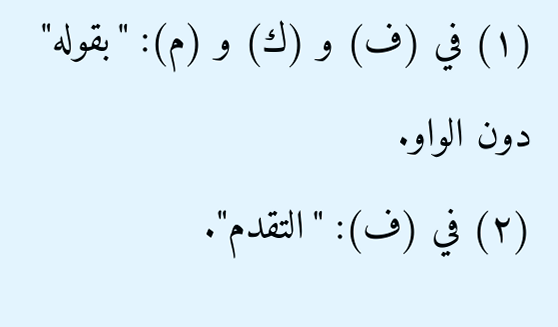(١) في (ف) و (ك) و (م): "بقوله" دون الواو.
(٢) في (ف): "التقدم".